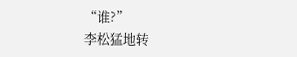“谁?”
李松猛地转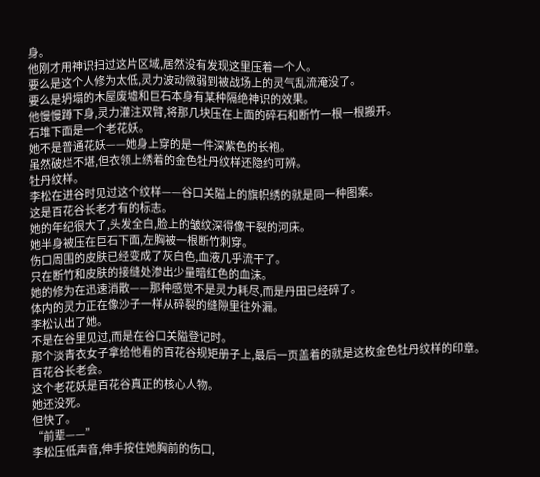身。
他刚才用神识扫过这片区域,居然没有发现这里压着一个人。
要么是这个人修为太低,灵力波动微弱到被战场上的灵气乱流淹没了。
要么是坍塌的木屋废墟和巨石本身有某种隔绝神识的效果。
他慢慢蹲下身,灵力灌注双臂,将那几块压在上面的碎石和断竹一根一根搬开。
石堆下面是一个老花妖。
她不是普通花妖——她身上穿的是一件深紫色的长袍。
虽然破烂不堪,但衣领上绣着的金色牡丹纹样还隐约可辨。
牡丹纹样。
李松在进谷时见过这个纹样——谷口关隘上的旗帜绣的就是同一种图案。
这是百花谷长老才有的标志。
她的年纪很大了,头发全白,脸上的皱纹深得像干裂的河床。
她半身被压在巨石下面,左胸被一根断竹刺穿。
伤口周围的皮肤已经变成了灰白色,血液几乎流干了。
只在断竹和皮肤的接缝处渗出少量暗红色的血沫。
她的修为在迅速消散——那种感觉不是灵力耗尽,而是丹田已经碎了。
体内的灵力正在像沙子一样从碎裂的缝隙里往外漏。
李松认出了她。
不是在谷里见过,而是在谷口关隘登记时。
那个淡青衣女子拿给他看的百花谷规矩册子上,最后一页盖着的就是这枚金色牡丹纹样的印章。
百花谷长老会。
这个老花妖是百花谷真正的核心人物。
她还没死。
但快了。
“前辈——”
李松压低声音,伸手按住她胸前的伤口,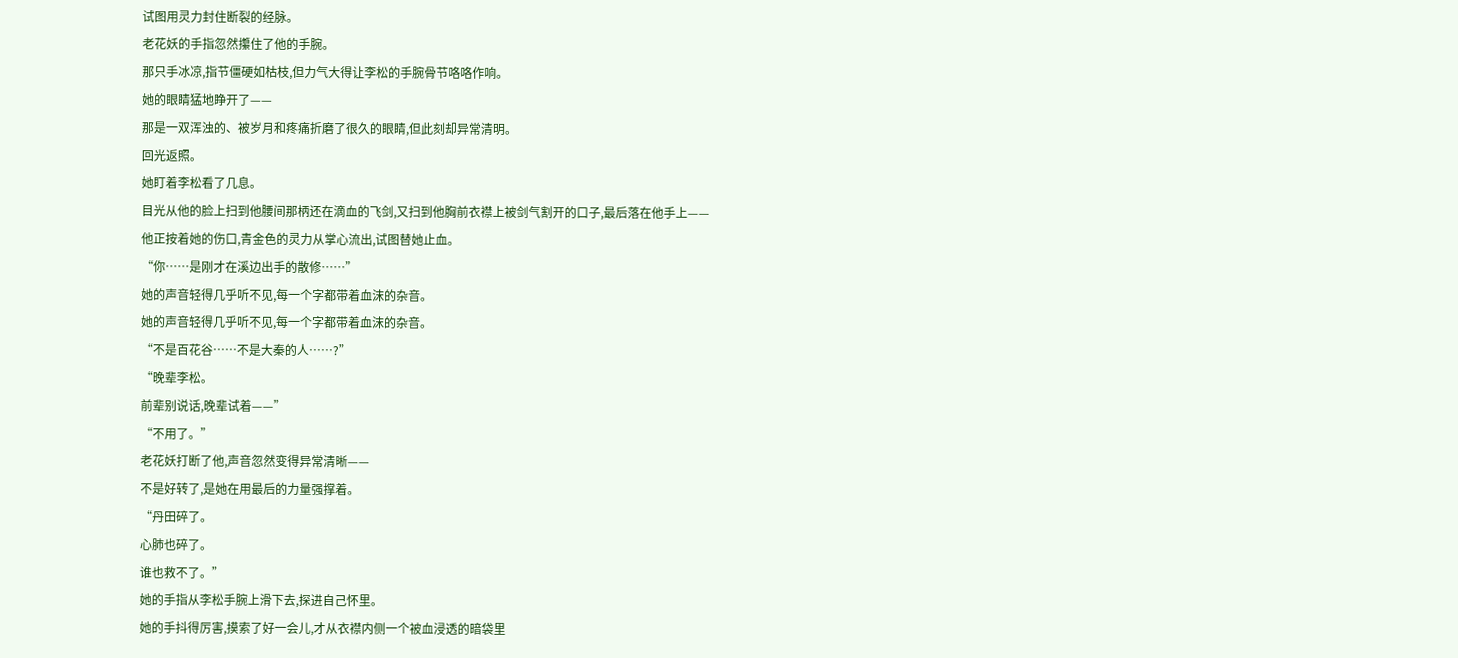试图用灵力封住断裂的经脉。
老花妖的手指忽然攥住了他的手腕。
那只手冰凉,指节僵硬如枯枝,但力气大得让李松的手腕骨节咯咯作响。
她的眼睛猛地睁开了——
那是一双浑浊的、被岁月和疼痛折磨了很久的眼睛,但此刻却异常清明。
回光返照。
她盯着李松看了几息。
目光从他的脸上扫到他腰间那柄还在滴血的飞剑,又扫到他胸前衣襟上被剑气割开的口子,最后落在他手上——
他正按着她的伤口,青金色的灵力从掌心流出,试图替她止血。
“你……是刚才在溪边出手的散修……”
她的声音轻得几乎听不见,每一个字都带着血沫的杂音。
她的声音轻得几乎听不见,每一个字都带着血沫的杂音。
“不是百花谷……不是大秦的人……?”
“晚辈李松。
前辈别说话,晚辈试着——”
“不用了。”
老花妖打断了他,声音忽然变得异常清晰——
不是好转了,是她在用最后的力量强撑着。
“丹田碎了。
心肺也碎了。
谁也救不了。”
她的手指从李松手腕上滑下去,探进自己怀里。
她的手抖得厉害,摸索了好一会儿,才从衣襟内侧一个被血浸透的暗袋里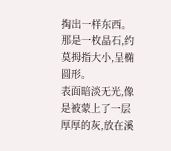掏出一样东西。
那是一枚晶石,约莫拇指大小,呈椭圆形。
表面暗淡无光,像是被蒙上了一层厚厚的灰,放在溪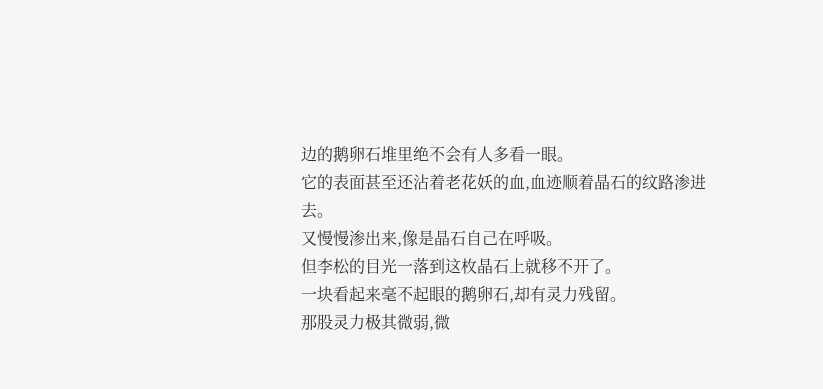边的鹅卵石堆里绝不会有人多看一眼。
它的表面甚至还沾着老花妖的血,血迹顺着晶石的纹路渗进去。
又慢慢渗出来,像是晶石自己在呼吸。
但李松的目光一落到这枚晶石上就移不开了。
一块看起来毫不起眼的鹅卵石,却有灵力残留。
那股灵力极其微弱,微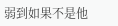弱到如果不是他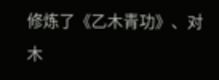修炼了《乙木青功》、对木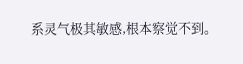系灵气极其敏感,根本察觉不到。